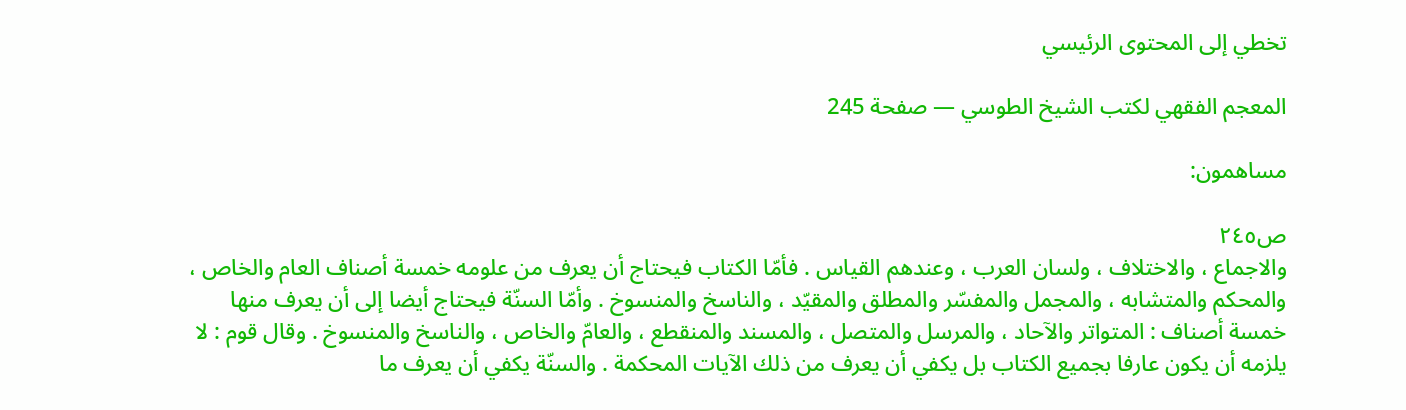تخطي إلى المحتوى الرئيسي

المعجم الفقهي لكتب الشيخ الطوسي — صفحة 245

مساهمون:

ص٢٤٥
والاجماع ، والاختلاف ، ولسان العرب ، وعندهم القياس . فأمّا الكتاب فيحتاج أن يعرف من علومه خمسة أصناف العام والخاص ، والمحكم والمتشابه ، والمجمل والمفسّر والمطلق والمقيّد ، والناسخ والمنسوخ . وأمّا السنّة فيحتاج أيضا إلى أن يعرف منها خمسة أصناف : المتواتر والآحاد ، والمرسل والمتصل ، والمسند والمنقطع ، والعامّ والخاص ، والناسخ والمنسوخ . وقال قوم : لا يلزمه أن يكون عارفا بجميع الكتاب بل يكفي أن يعرف من ذلك الآيات المحكمة . والسنّة يكفي أن يعرف ما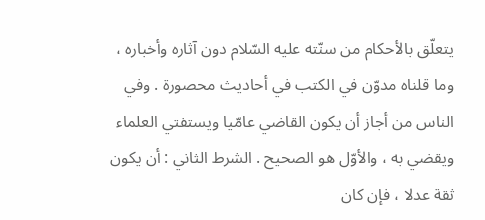يتعلّق بالأحكام من سنّته عليه السّلام دون آثاره وأخباره ، وما قلناه مدوّن في الكتب في أحاديث محصورة . وفي الناس من أجاز أن يكون القاضي عامّيا ويستفتي العلماء ويقضي به ، والأوّل هو الصحيح . الشرط الثاني : أن يكون ثقة عدلا ، فإن كان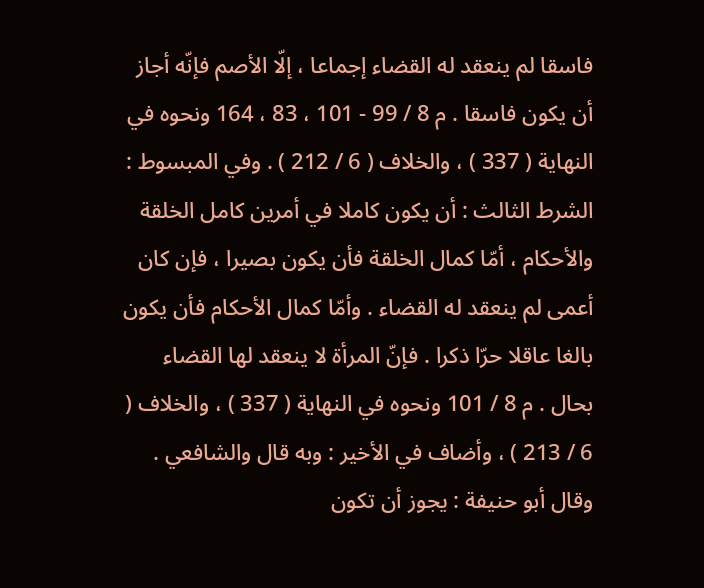فاسقا لم ينعقد له القضاء إجماعا ، إلّا الأصم فإنّه أجاز أن يكون فاسقا . م 8 / 99 - 101 ، 83 ، 164 ونحوه في النهاية ( 337 ) ، والخلاف ( 6 / 212 ) . وفي المبسوط : الشرط الثالث : أن يكون كاملا في أمرين كامل الخلقة والأحكام ، أمّا كمال الخلقة فأن يكون بصيرا ، فإن كان أعمى لم ينعقد له القضاء . وأمّا كمال الأحكام فأن يكون بالغا عاقلا حرّا ذكرا . فإنّ المرأة لا ينعقد لها القضاء بحال . م 8 / 101 ونحوه في النهاية ( 337 ) ، والخلاف ( 6 / 213 ) ، وأضاف في الأخير : وبه قال والشافعي . وقال أبو حنيفة : يجوز أن تكون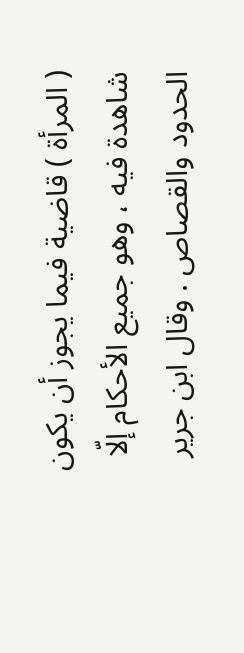( المرأة ) قاضية فيما يجوز أن يكون شاهدة فيه ، وهو جميع الأحكام إلّا الحدود والقصاص . وقال ابن جرير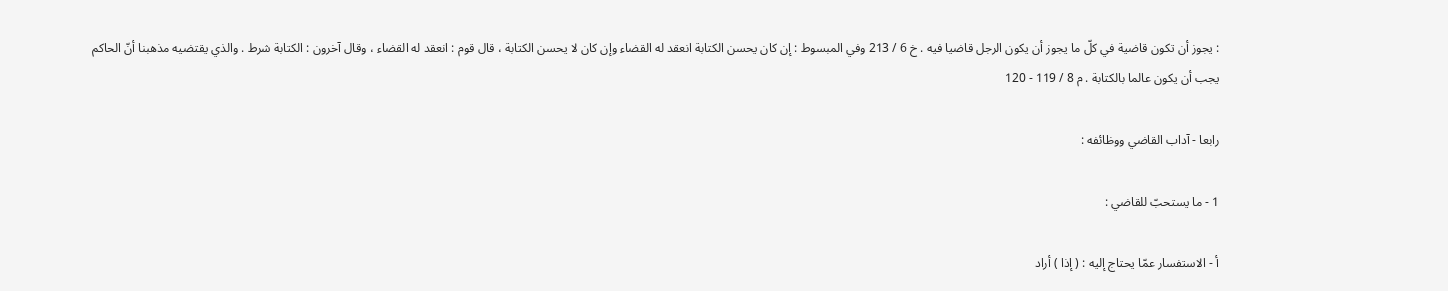: يجوز أن تكون قاضية في كلّ ما يجوز أن يكون الرجل قاضيا فيه . خ 6 / 213 وفي المبسوط : إن كان يحسن الكتابة انعقد له القضاء وإن كان لا يحسن الكتابة ، قال قوم : انعقد له القضاء ، وقال آخرون : الكتابة شرط . والذي يقتضيه مذهبنا أنّ الحاكم يجب أن يكون عالما بالكتابة . م 8 / 119 - 120

رابعا - آداب القاضي ووظائفه :

1 - ما يستحبّ للقاضي :

أ - الاستفسار عمّا يحتاج إليه : ( إذا ) أراد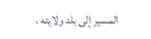المسير إلى بلد ولايته ،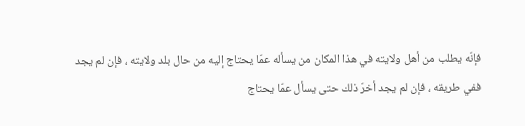فإنّه يطلب من أهل ولايته في هذا المكان من يسأله عمّا يحتاج إليه من حال بلد ولايته ، فإن لم يجد ففي طريقه ، فإن لم يجد أخرّ ذلك حتى يسأل عمّا يحتاج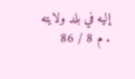إليه في بلد ولايته . م 8 / 86